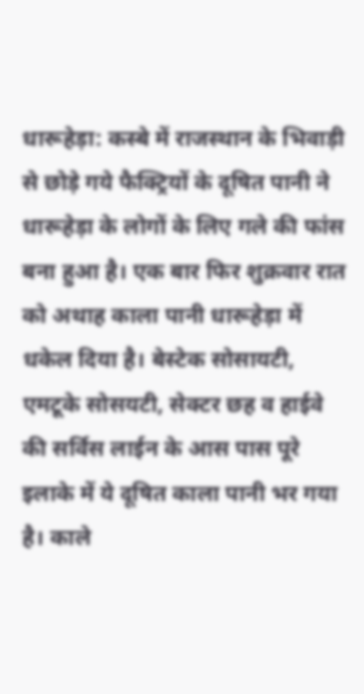धारूहेड़ा: कस्बे में राजस्थान के भिवाड़ी से छोड़े गये फैक्ट्रियों के दूषित पानी ने धारूहेड़ा के लोगों के लिए गले की फांस बना हुआ है। एक बार फिर शुक्रवार रात को अथाह काला पानी धारूहेड़ा में धकेल दिया है। बेस्टेक सोसायटी, एमटूके सोसयटी, सेक्टर छह व हाईवे की सर्विस लाईन के आस पास पूरे इलाके में ये दूषित काला पानी भर गया है। काले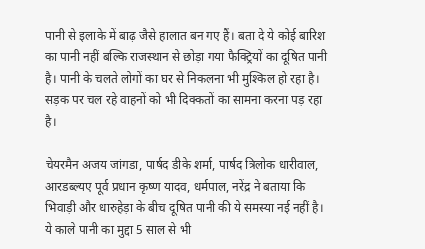पानी से इलाके में बाढ़ जैसे हालात बन गए हैं। बता दे ये कोई बारिश का पानी नहीं बल्कि राजस्थान से छोड़ा गया फैक्ट्रियों का दूषित पानी है। पानी के चलते लोगों का घर से निकलना भी मुश्किल हो रहा है। सड़क पर चल रहे वाहनों को भी दिक्कतों का सामना करना पड़ रहा है।

चेयरमैन अजय जांगडा, पार्षद डीके शर्मा, पार्षद त्रिलोक धारीवाल, आरडब्ल्यए पूर्व प्रधान कृष्ण यादव, धर्मपाल, नरेंद्र ने बताया कि भिवाड़ी और धारुहेड़ा के बीच दूषित पानी की ये समस्या नई नहीं है। ये काले पानी का मुद्दा 5 साल से भी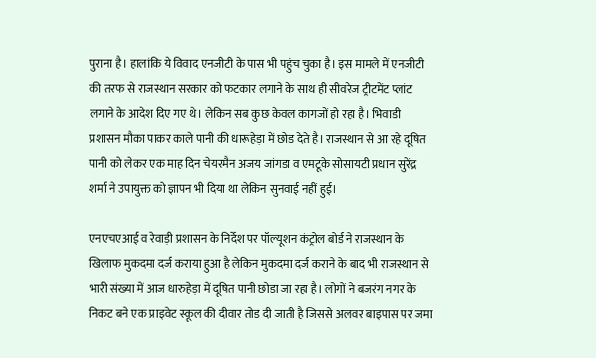पुराना है। हालांकि ये विवाद एनजीटी के पास भी पहुंच चुका है। इस मामले में एनजीटी की तरफ से राजस्थान सरकार को फटकार लगाने के साथ ही सीवरेज ट्रीटमेंट प्लांट लगाने के आदेश दिए गए थे। लेकिन सब कुछ केवल कागजों हो रहा है। भिवाडी प्रशासन मौका पाकर काले पानी की धारूहेड़ा में छोड देते है। राजस्थान से आ रहे दूषित पानी को लेकर एक माह दिन चेयरमैन अजय जांगडा व एमटूके सोसायटी प्रधान सुरेंद्र शर्मा ने उपायुक्त को ज्ञापन भी दिया था लेकिन सुनवाई नहीं हुई।

एनएचएआई व रेवाड़ी प्रशासन के निर्देश पर पॉल्यूशन कंट्रोल बोर्ड ने राजस्थान के खिलाफ मुकदमा दर्ज कराया हुआ है लेकिन मुकदमा दर्ज कराने के बाद भी राजस्थान से भारी संख्या में आज धारुहेड़ा में दूषित पानी छोडा जा रहा है। लोगों ने बजरंग नगर के निकट बने एक प्राइवेट स्कूल की दीवार तोड दी जाती है जिससे अलवर बाइपास पर जमा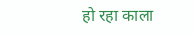हो रहा काला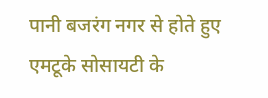पानी बजरंग नगर से होते हुए एमटूके सोसायटी के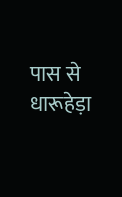पास से धारूहेड़ा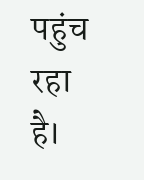पहुंच रहा है।